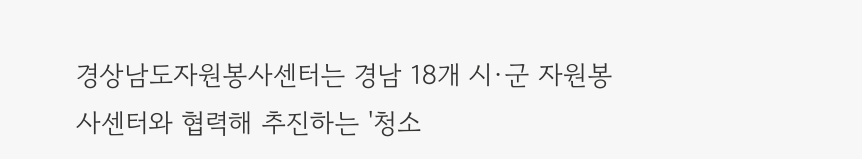경상남도자원봉사센터는 경남 18개 시·군 자원봉사센터와 협력해 추진하는 '청소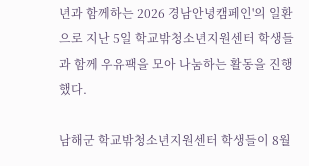년과 함께하는 2026 경남안녕캠페인'의 일환으로 지난 5일 학교밖청소년지원센터 학생들과 함께 우유팩을 모아 나눔하는 활동을 진행했다.

남해군 학교밖청소년지원센터 학생들이 8월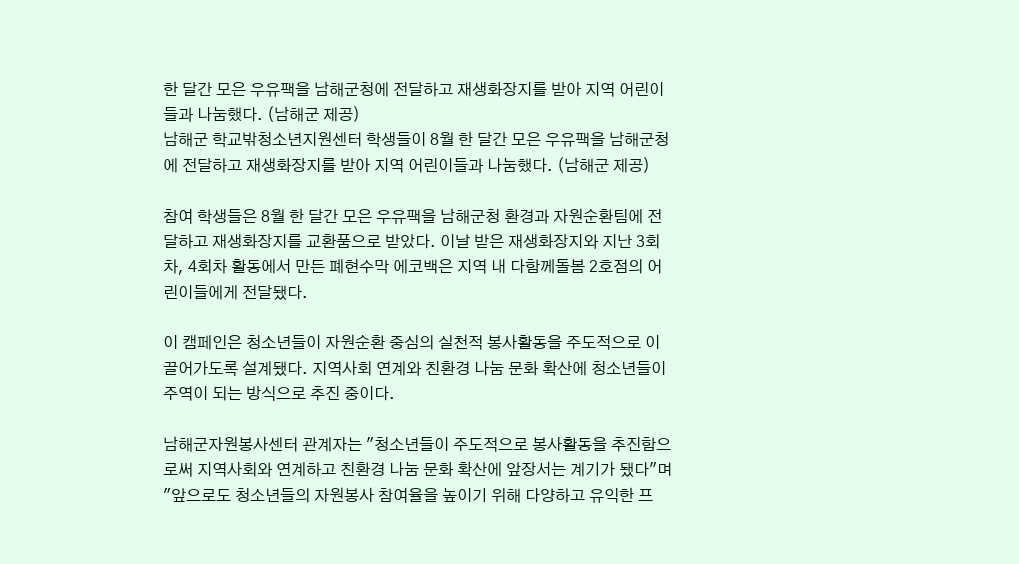한 달간 모은 우유팩을 남해군청에 전달하고 재생화장지를 받아 지역 어린이들과 나눔했다. (남해군 제공)
남해군 학교밖청소년지원센터 학생들이 8월 한 달간 모은 우유팩을 남해군청에 전달하고 재생화장지를 받아 지역 어린이들과 나눔했다. (남해군 제공)

참여 학생들은 8월 한 달간 모은 우유팩을 남해군청 환경과 자원순환팀에 전달하고 재생화장지를 교환품으로 받았다. 이날 받은 재생화장지와 지난 3회차, 4회차 활동에서 만든 폐현수막 에코백은 지역 내 다함께돌봄 2호점의 어린이들에게 전달됐다.

이 캠페인은 청소년들이 자원순환 중심의 실천적 봉사활동을 주도적으로 이끌어가도록 설계됐다. 지역사회 연계와 친환경 나눔 문화 확산에 청소년들이 주역이 되는 방식으로 추진 중이다.

남해군자원봉사센터 관계자는 "청소년들이 주도적으로 봉사활동을 추진함으로써 지역사회와 연계하고 친환경 나눔 문화 확산에 앞장서는 계기가 됐다"며 "앞으로도 청소년들의 자원봉사 참여율을 높이기 위해 다양하고 유익한 프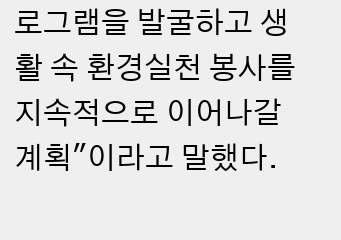로그램을 발굴하고 생활 속 환경실천 봉사를 지속적으로 이어나갈 계획"이라고 말했다.